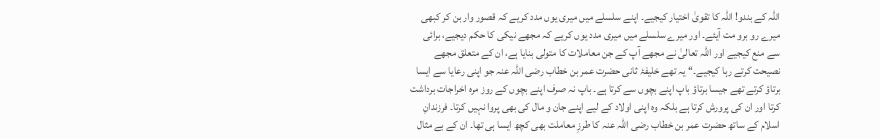اللہ کے بندو! اللہ کا تقویٰ اختیار کیجیے۔ اپنے سلسلے میں میری یوں مدد کریے کہ قصور وار بن کر کبھی میرے رو برو مت آیئے۔ اور میرے سلسلے میں میری مدد یوں کریے کہ مجھے نیکی کا حکم دیجیے، برائی سے منع کیجیے اور اللہ تعالیٰ نے مجھے آپ کے جن معاملات کا متولی بنایا ہے، ان کے متعلق مجھے نصیحت کرتے رہا کیجیے۔‘‘ یہ تھے خلیفۂ ثانی حضرت عمر بن خطاب رضی اللہ عنہ جو اپنی رعایا سے ایسا برتاؤ کرتے تھے جیسا برتاؤ باپ اپنے بچوں سے کرتا ہے۔ باپ نہ صرف اپنے بچوں کے روز مرہ اخراجات برداشت کرتا اور ان کی پرورش کرتا ہے بلکہ وہ اپنی اولاد کے لیے اپنے جان و مال کی بھی پروا نہیں کرتا۔ فرزندانِ اسلام کے ساتھ حضرت عمر بن خطاب رضی اللہ عنہ کا طرزِ معاملت بھی کچھ ایسا ہی تھا۔ ان کے بے مثال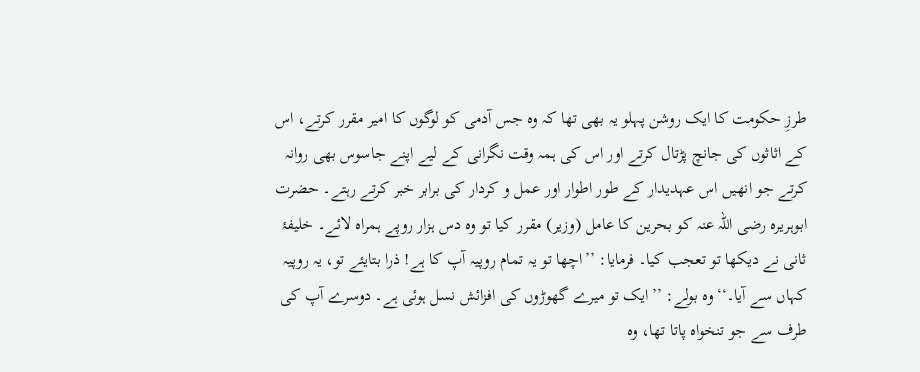طرزِ حکومت کا ایک روشن پہلو یہ بھی تھا کہ وہ جس آدمی کو لوگوں کا امیر مقرر کرتے، اس کے اثاثوں کی جانچ پڑتال کرتے اور اس کی ہمہ وقت نگرانی کے لیے اپنے جاسوس بھی روانہ کرتے جو انھیں اس عہدیدار کے طور اطوار اور عمل و کردار کی برابر خبر کرتے رہتے۔ حضرت ابوہریرہ رضی اللہ عنہ کو بحرین کا عامل (وزیر) مقرر کیا تو وہ دس ہزار روپے ہمراہ لائے۔ خلیفۂ ثانی نے دیکھا تو تعجب کیا۔ فرمایا: ’’اچھا تو یہ تمام روپیہ آپ کا ہے! ذرا بتایئے تو، یہ روپیہ کہاں سے آیا۔‘‘ وہ بولے: ’’ایک تو میرے گھوڑوں کی افزائش نسل ہوئی ہے۔ دوسرے آپ کی طرف سے جو تنخواہ پاتا تھا، وہ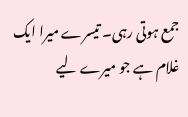جمع ہوتی رہی۔ تیسرے میرا ایک غلام ہے جو میرے لیے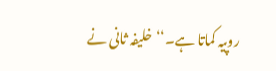روپیہ کماتا ہے۔‘‘ خلیفہ ثانی نے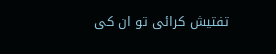تفتیش کرائی تو ان کی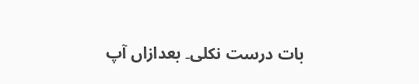بات درست نکلی۔ بعدازاں آپ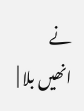نے انھیں بلا |